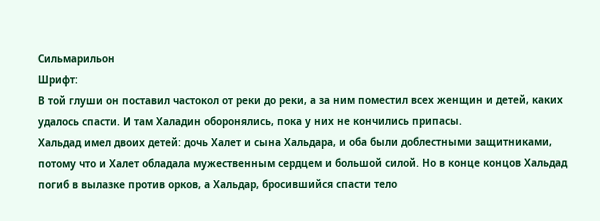Сильмарильон
Шрифт:
В той глуши он поставил частокол от реки до реки, а за ним поместил всех женщин и детей, каких удалось спасти. И там Халадин оборонялись, пока у них не кончились припасы.
Хальдад имел двоих детей: дочь Халет и сына Хальдара, и оба были доблестными защитниками, потому что и Халет обладала мужественным сердцем и большой силой. Но в конце концов Хальдад погиб в вылазке против орков, а Хальдар, бросившийся спасти тело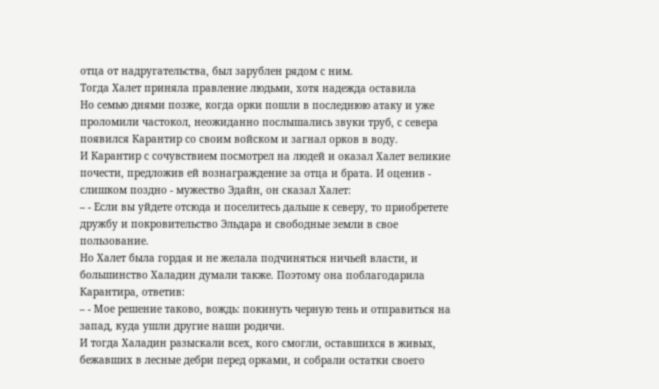отца от надругательства, был зарублен рядом с ним.
Тогда Халет приняла правление людьми, хотя надежда оставила
Но семью днями позже, когда орки пошли в последнюю атаку и уже проломили частокол, неожиданно послышались звуки труб, с севера появился Карантир со своим войском и загнал орков в воду.
И Карантир с сочувствием посмотрел на людей и оказал Халет великие почести, предложив ей вознаграждение за отца и брата. И оценив - слишком поздно - мужество Эдайн, он сказал Халет:
– - Если вы уйдете отсюда и поселитесь дальше к северу, то приобретете дружбу и покровительство Эльдара и свободные земли в свое пользование.
Но Халет была гордая и не желала подчиняться ничьей власти, и большинство Халадин думали также. Поэтому она поблагодарила Карантира, ответив:
– - Мое решение таково, вождь: покинуть черную тень и отправиться на запад, куда ушли другие наши родичи.
И тогда Халадин разыскали всех, кого смогли, оставшихся в живых, бежавших в лесные дебри перед орками, и собрали остатки своего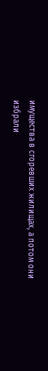имущества в сгоревших жилищах, а потом они избрали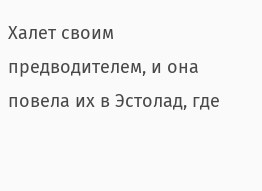Халет своим предводителем, и она повела их в Эстолад, где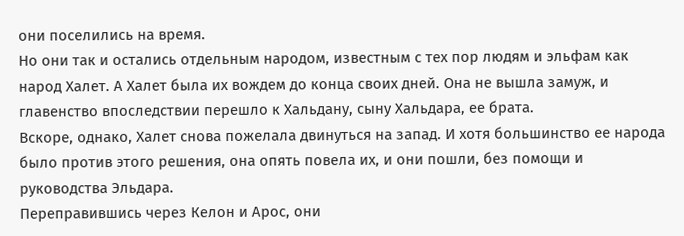они поселились на время.
Но они так и остались отдельным народом, известным с тех пор людям и эльфам как народ Халет. А Халет была их вождем до конца своих дней. Она не вышла замуж, и главенство впоследствии перешло к Хальдану, сыну Хальдара, ее брата.
Вскоре, однако, Халет снова пожелала двинуться на запад. И хотя большинство ее народа было против этого решения, она опять повела их, и они пошли, без помощи и руководства Эльдара.
Переправившись через Келон и Арос, они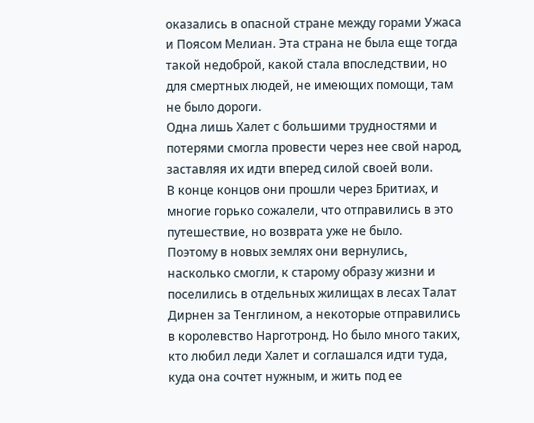оказались в опасной стране между горами Ужаса и Поясом Мелиан. Эта страна не была еще тогда такой недоброй, какой стала впоследствии, но для смертных людей, не имеющих помощи, там не было дороги.
Одна лишь Халет с большими трудностями и потерями смогла провести через нее свой народ, заставляя их идти вперед силой своей воли.
В конце концов они прошли через Бритиах, и многие горько сожалели, что отправились в это путешествие, но возврата уже не было.
Поэтому в новых землях они вернулись, насколько смогли, к старому образу жизни и поселились в отдельных жилищах в лесах Талат Дирнен за Тенглином, а некоторые отправились в королевство Нарготронд. Но было много таких, кто любил леди Халет и соглашался идти туда, куда она сочтет нужным, и жить под ее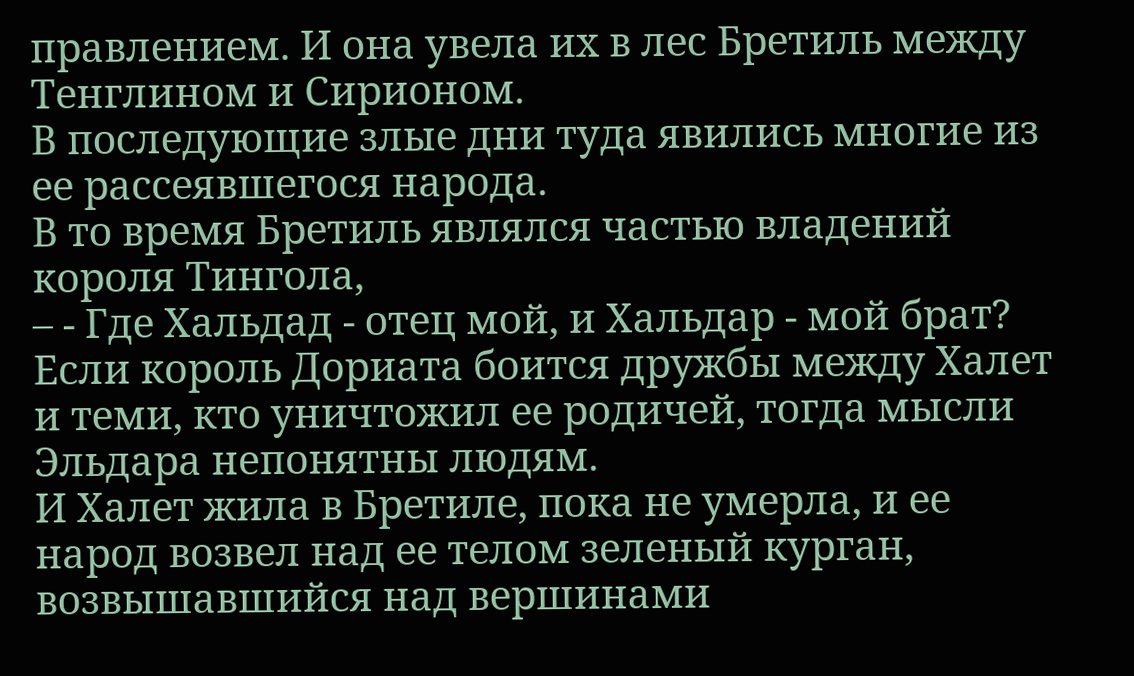правлением. И она увела их в лес Бретиль между Тенглином и Сирионом.
В последующие злые дни туда явились многие из ее рассеявшегося народа.
В то время Бретиль являлся частью владений короля Тингола,
– - Где Хальдад - отец мой, и Хальдар - мой брат? Если король Дориата боится дружбы между Халет и теми, кто уничтожил ее родичей, тогда мысли Эльдара непонятны людям.
И Халет жила в Бретиле, пока не умерла, и ее народ возвел над ее телом зеленый курган, возвышавшийся над вершинами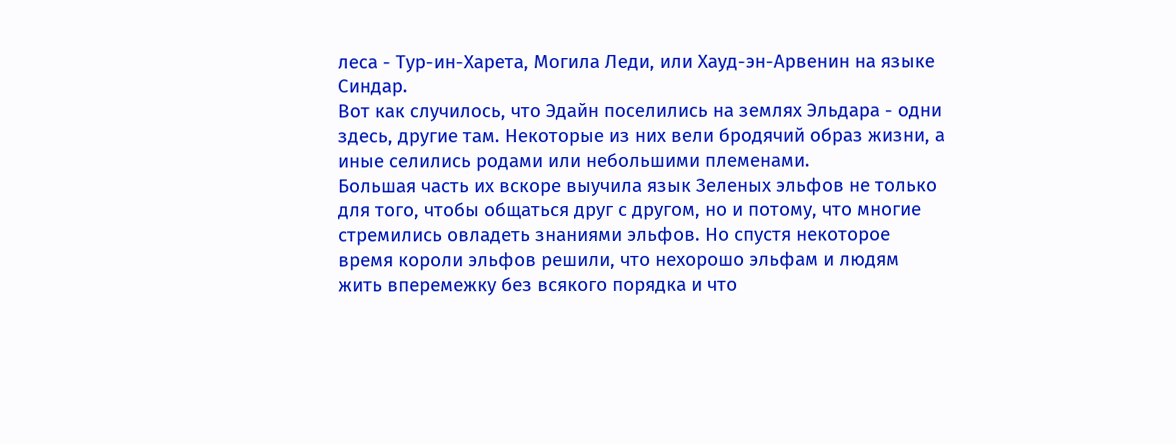леса - Тур-ин-Харета, Могила Леди, или Хауд-эн-Арвенин на языке Синдар.
Вот как случилось, что Эдайн поселились на землях Эльдара - одни здесь, другие там. Некоторые из них вели бродячий образ жизни, а иные селились родами или небольшими племенами.
Большая часть их вскоре выучила язык Зеленых эльфов не только для того, чтобы общаться друг с другом, но и потому, что многие стремились овладеть знаниями эльфов. Но спустя некоторое время короли эльфов решили, что нехорошо эльфам и людям жить вперемежку без всякого порядка и что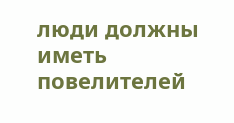люди должны иметь повелителей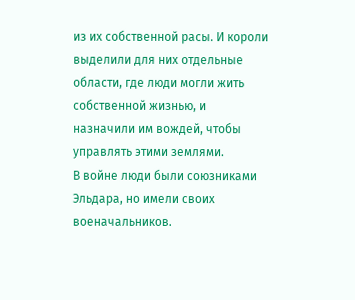из их собственной расы. И короли выделили для них отдельные области, где люди могли жить собственной жизнью, и назначили им вождей, чтобы управлять этими землями.
В войне люди были союзниками Эльдара, но имели своих военачальников.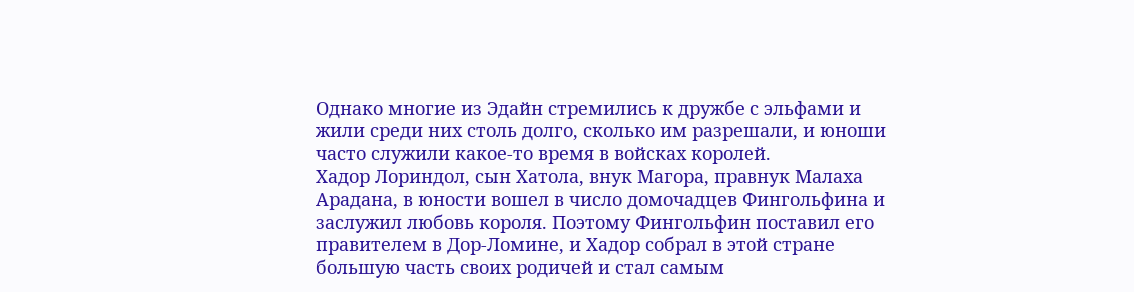Однако многие из Эдайн стремились к дружбе с эльфами и жили среди них столь долго, сколько им разрешали, и юноши часто служили какое-то время в войсках королей.
Хадор Лориндол, сын Хатола, внук Магора, правнук Малаха Арадана, в юности вошел в число домочадцев Фингольфина и заслужил любовь короля. Поэтому Фингольфин поставил его правителем в Дор-Ломине, и Хадор собрал в этой стране большую часть своих родичей и стал самым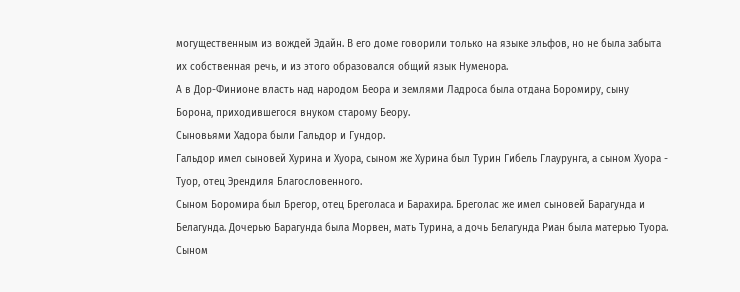могущественным из вождей Эдайн. В его доме говорили только на языке эльфов, но не была забыта их собственная речь, и из этого образовался общий язык Нуменора.
А в Дор-Финионе власть над народом Беора и землями Ладроса была отдана Боромиру, сыну Борона, приходившегося внуком старому Беору.
Сыновьями Хадора были Гальдор и Гундор.
Гальдор имел сыновей Хурина и Хуора, сыном же Хурина был Турин Гибель Глаурунга, а сыном Хуора - Туор, отец Эрендиля Благословенного.
Сыном Боромира был Брегор, отец Бреголаса и Барахира. Бреголас же имел сыновей Барагунда и Белагунда. Дочерью Барагунда была Морвен, мать Турина, а дочь Белагунда Риан была матерью Туора. Сыном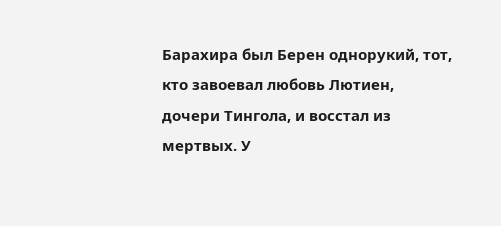Барахира был Берен однорукий, тот, кто завоевал любовь Лютиен, дочери Тингола, и восстал из мертвых. У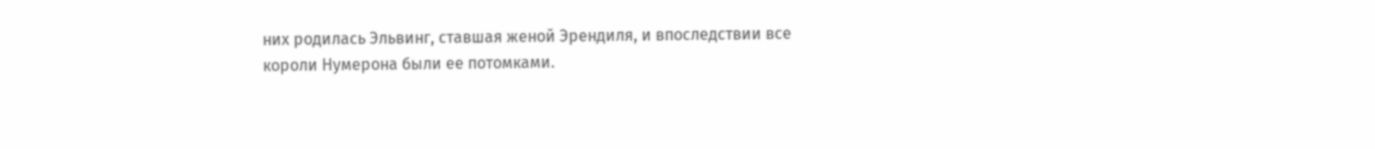них родилась Эльвинг, ставшая женой Эрендиля, и впоследствии все короли Нумерона были ее потомками.